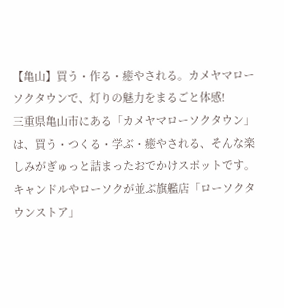【亀山】買う・作る・癒やされる。カメヤマローソクタウンで、灯りの魅力をまるごと体感!
三重県亀山市にある「カメヤマローソクタウン」は、買う・つくる・学ぶ・癒やされる、そんな楽しみがぎゅっと詰まったおでかけスポットです。
キャンドルやローソクが並ぶ旗艦店「ローソクタウンストア」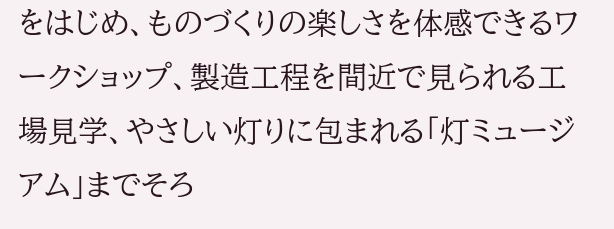をはじめ、ものづくりの楽しさを体感できるワークショップ、製造工程を間近で見られる工場見学、やさしい灯りに包まれる「灯ミュージアム」までそろ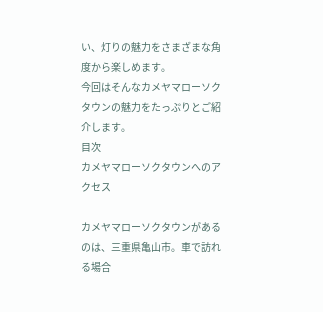い、灯りの魅力をさまざまな角度から楽しめます。
今回はそんなカメヤマローソクタウンの魅力をたっぷりとご紹介します。
目次
カメヤマローソクタウンへのアクセス

カメヤマローソクタウンがあるのは、三重県亀山市。車で訪れる場合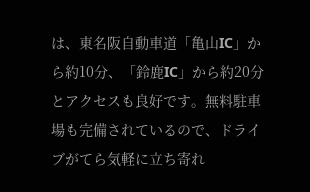は、東名阪自動車道「亀山IC」から約10分、「鈴鹿IC」から約20分とアクセスも良好です。無料駐車場も完備されているので、ドライブがてら気軽に立ち寄れ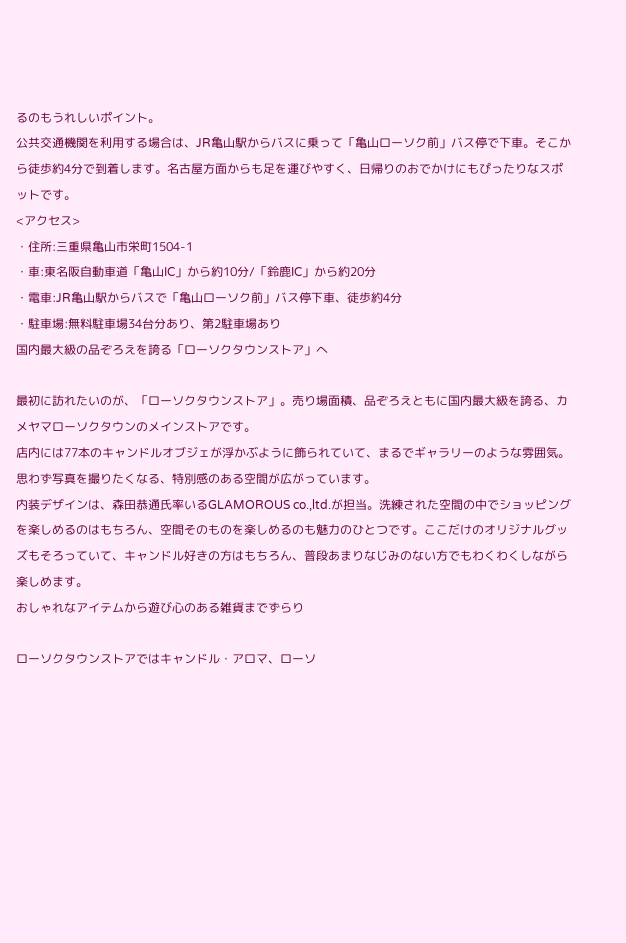るのもうれしいポイント。
公共交通機関を利用する場合は、JR亀山駅からバスに乗って「亀山ローソク前」バス停で下車。そこから徒歩約4分で到着します。名古屋方面からも足を運びやすく、日帰りのおでかけにもぴったりなスポットです。
<アクセス>
・住所:三重県亀山市栄町1504-1
・車:東名阪自動車道「亀山IC」から約10分/「鈴鹿IC」から約20分
・電車:JR亀山駅からバスで「亀山ローソク前」バス停下車、徒歩約4分
・駐車場:無料駐車場34台分あり、第2駐車場あり
国内最大級の品ぞろえを誇る「ローソクタウンストア」へ

最初に訪れたいのが、「ローソクタウンストア」。売り場面積、品ぞろえともに国内最大級を誇る、カメヤマローソクタウンのメインストアです。
店内には77本のキャンドルオブジェが浮かぶように飾られていて、まるでギャラリーのような雰囲気。思わず写真を撮りたくなる、特別感のある空間が広がっています。
内装デザインは、森田恭通氏率いるGLAMOROUS co.,ltd.が担当。洗練された空間の中でショッピングを楽しめるのはもちろん、空間そのものを楽しめるのも魅力のひとつです。ここだけのオリジナルグッズもそろっていて、キャンドル好きの方はもちろん、普段あまりなじみのない方でもわくわくしながら楽しめます。
おしゃれなアイテムから遊び心のある雑貨までずらり

ローソクタウンストアではキャンドル・アロマ、ローソ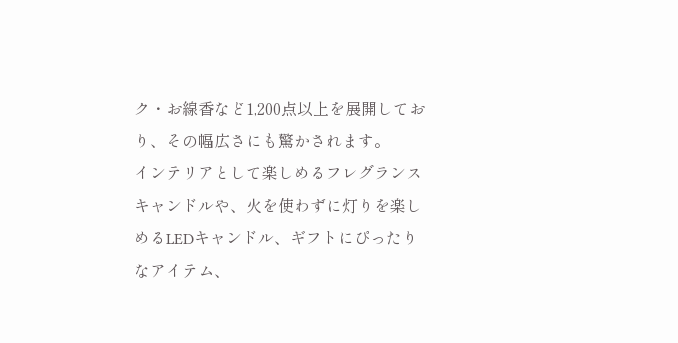ク・お線香など1,200点以上を展開しており、その幅広さにも驚かされます。
インテリアとして楽しめるフレグランスキャンドルや、火を使わずに灯りを楽しめるLEDキャンドル、ギフトにぴったりなアイテム、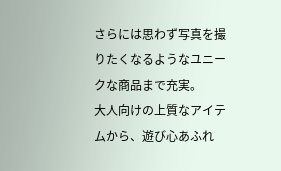さらには思わず写真を撮りたくなるようなユニークな商品まで充実。
大人向けの上質なアイテムから、遊び心あふれ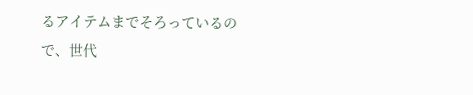るアイテムまでそろっているので、世代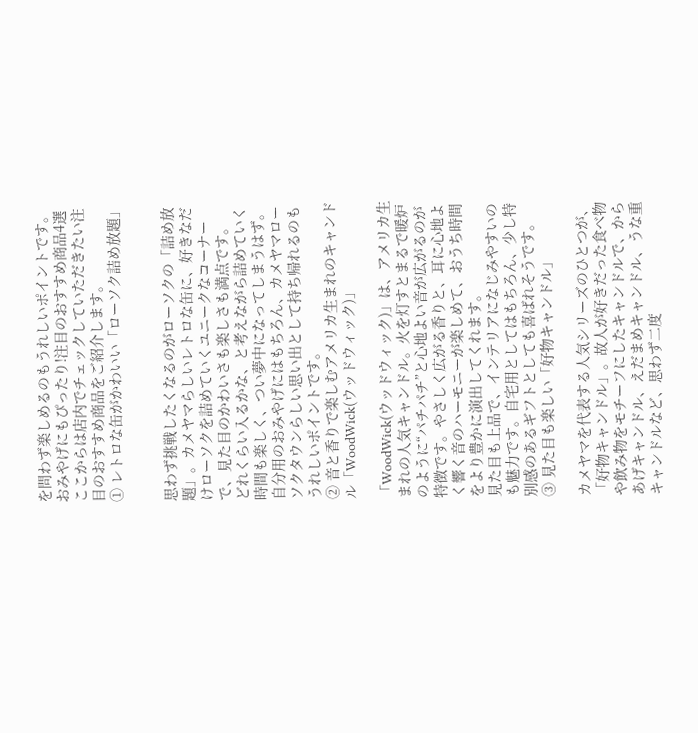を問わず楽しめるのもうれしいポイントです。
おみやげにもぴったり!注目のおすすめ商品4選
ここからは店内でチェックしていただきたい注目のおすすめ商品をご紹介します。
① レトロな缶がかわいい「ローソク詰め放題」


思わず挑戦したくなるのがローソクの「詰め放題」。カメヤマらしいレトロな缶に、好きなだけローソクを詰めていくユニークなコーナーで、見た目のかわいさも楽しさも満点です。
どれくらい入るかな、と考えながら詰めていく時間も楽しく、つい夢中になってしまうはず。自分用のおみやげにはもちろん、カメヤマローソクタウンらしい思い出として持ち帰れるのもうれしいポイントです。
② 音と香りで楽しむアメリカ生まれのキャンドル「WoodWick(ウッドウィック)」

「WoodWick(ウッドウィック)」は、アメリカ生まれの人気キャンドル。火を灯すとまるで暖炉のように“パチパチ”と心地よい音が広がるのが特徴です。やさしく広がる香りと、耳に心地よく響く音のハーモニーが楽しめて、おうち時間をより豊かに演出してくれます。
見た目も上品で、インテリアになじみやすいのも魅力です。自宅用としてはもちろん、少し特別感のあるギフトとしても喜ばれそうです。
③ 見た目も楽しい「好物キャンドル」

カメヤマを代表する人気シリーズのひとつが、「好物キャンドル」。故人が好きだった食べ物や飲み物をモチーフにしたキャンドルで、からあげキャンドル、えだまめキャンドル、うな重キャンドルなど、思わず二度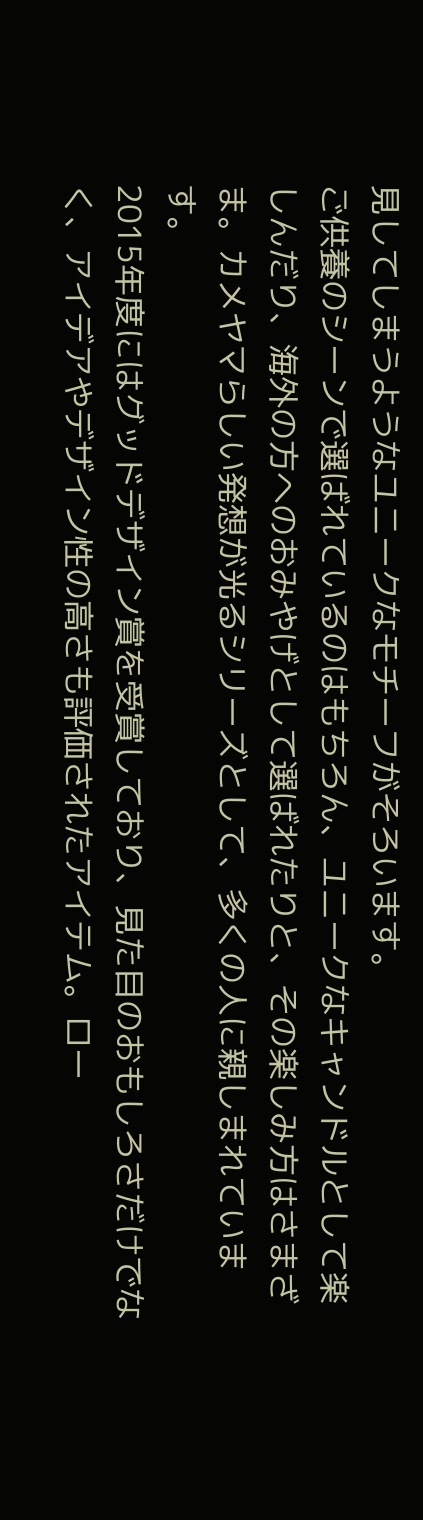見してしまうようなユニークなモチーフがそろいます。
ご供養のシーンで選ばれているのはもちろん、ユニークなキャンドルとして楽しんだり、海外の方へのおみやげとして選ばれたりと、その楽しみ方はさまざま。カメヤマらしい発想が光るシリーズとして、多くの人に親しまれています。
2015年度にはグッドデザイン賞を受賞しており、見た目のおもしろさだけでなく、アイデアやデザイン性の高さも評価されたアイテム。ロー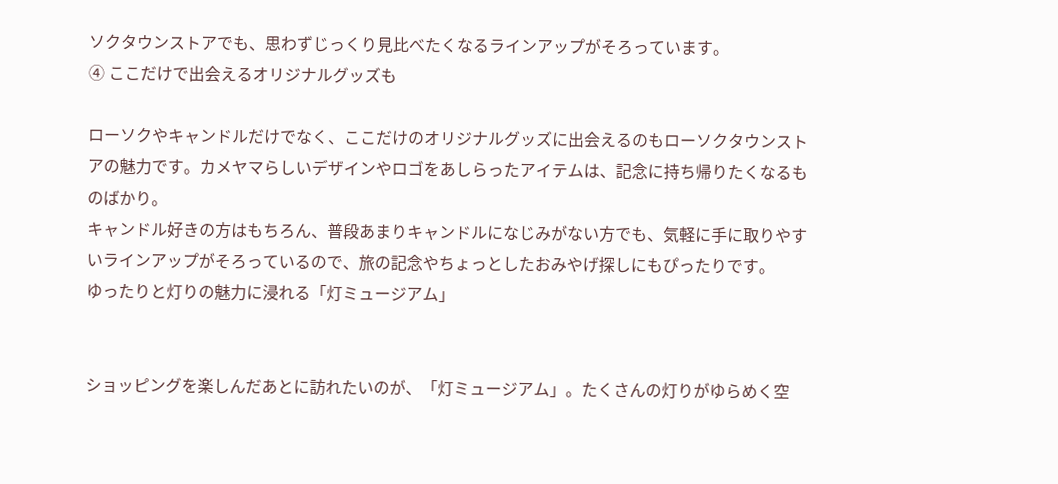ソクタウンストアでも、思わずじっくり見比べたくなるラインアップがそろっています。
④ ここだけで出会えるオリジナルグッズも

ローソクやキャンドルだけでなく、ここだけのオリジナルグッズに出会えるのもローソクタウンストアの魅力です。カメヤマらしいデザインやロゴをあしらったアイテムは、記念に持ち帰りたくなるものばかり。
キャンドル好きの方はもちろん、普段あまりキャンドルになじみがない方でも、気軽に手に取りやすいラインアップがそろっているので、旅の記念やちょっとしたおみやげ探しにもぴったりです。
ゆったりと灯りの魅力に浸れる「灯ミュージアム」


ショッピングを楽しんだあとに訪れたいのが、「灯ミュージアム」。たくさんの灯りがゆらめく空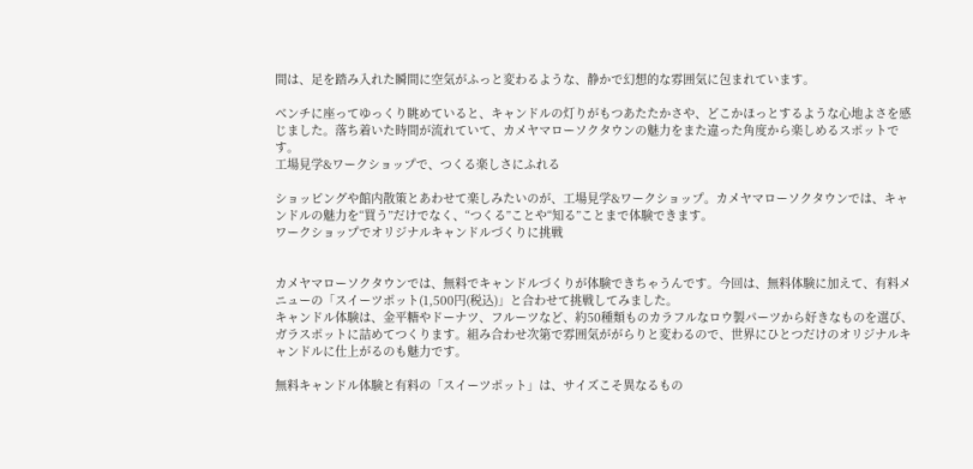間は、足を踏み入れた瞬間に空気がふっと変わるような、静かで幻想的な雰囲気に包まれています。

ベンチに座ってゆっくり眺めていると、キャンドルの灯りがもつあたたかさや、どこかほっとするような心地よさを感じました。落ち着いた時間が流れていて、カメヤマローソクタウンの魅力をまた違った角度から楽しめるスポットです。
工場見学&ワークショップで、つくる楽しさにふれる

ショッピングや館内散策とあわせて楽しみたいのが、工場見学&ワークショップ。カメヤマローソクタウンでは、キャンドルの魅力を“買う”だけでなく、“つくる”ことや“知る”ことまで体験できます。
ワークショップでオリジナルキャンドルづくりに挑戦


カメヤマローソクタウンでは、無料でキャンドルづくりが体験できちゃうんです。今回は、無料体験に加えて、有料メニューの「スイーツポット(1,500円(税込)」と合わせて挑戦してみました。
キャンドル体験は、金平糖やドーナツ、フルーツなど、約50種類ものカラフルなロウ製パーツから好きなものを選び、ガラスポットに詰めてつくります。組み合わせ次第で雰囲気ががらりと変わるので、世界にひとつだけのオリジナルキャンドルに仕上がるのも魅力です。

無料キャンドル体験と有料の「スイーツポット」は、サイズこそ異なるもの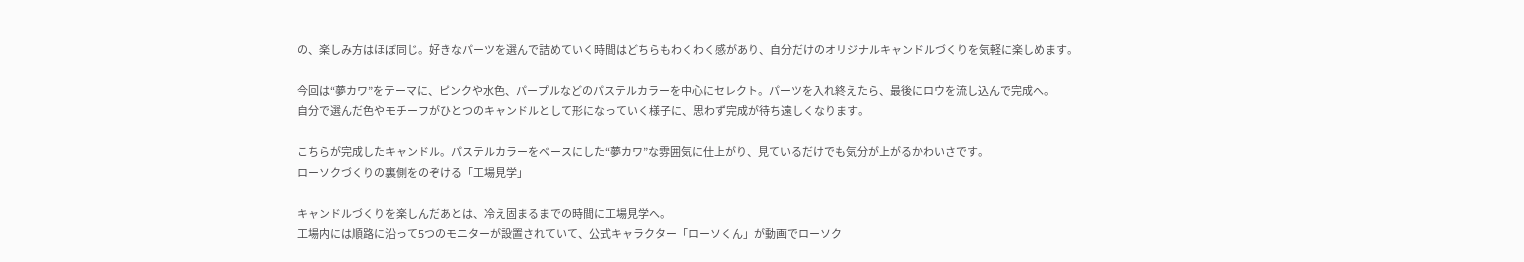の、楽しみ方はほぼ同じ。好きなパーツを選んで詰めていく時間はどちらもわくわく感があり、自分だけのオリジナルキャンドルづくりを気軽に楽しめます。

今回は“夢カワ”をテーマに、ピンクや水色、パープルなどのパステルカラーを中心にセレクト。パーツを入れ終えたら、最後にロウを流し込んで完成へ。
自分で選んだ色やモチーフがひとつのキャンドルとして形になっていく様子に、思わず完成が待ち遠しくなります。

こちらが完成したキャンドル。パステルカラーをベースにした“夢カワ”な雰囲気に仕上がり、見ているだけでも気分が上がるかわいさです。
ローソクづくりの裏側をのぞける「工場見学」

キャンドルづくりを楽しんだあとは、冷え固まるまでの時間に工場見学へ。
工場内には順路に沿って5つのモニターが設置されていて、公式キャラクター「ローソくん」が動画でローソク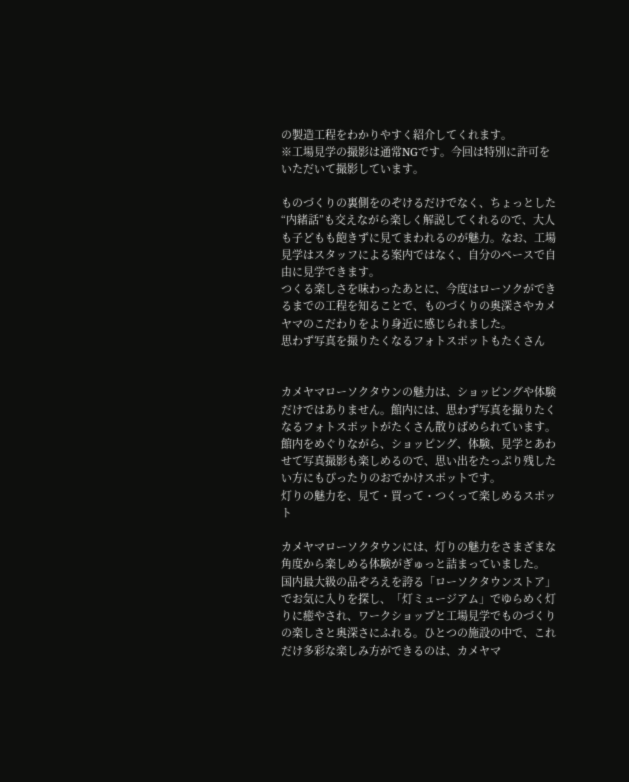の製造工程をわかりやすく紹介してくれます。
※工場見学の撮影は通常NGです。今回は特別に許可をいただいて撮影しています。

ものづくりの裏側をのぞけるだけでなく、ちょっとした“内緒話”も交えながら楽しく解説してくれるので、大人も子どもも飽きずに見てまわれるのが魅力。なお、工場見学はスタッフによる案内ではなく、自分のペースで自由に見学できます。
つくる楽しさを味わったあとに、今度はローソクができるまでの工程を知ることで、ものづくりの奥深さやカメヤマのこだわりをより身近に感じられました。
思わず写真を撮りたくなるフォトスポットもたくさん


カメヤマローソクタウンの魅力は、ショッピングや体験だけではありません。館内には、思わず写真を撮りたくなるフォトスポットがたくさん散りばめられています。
館内をめぐりながら、ショッピング、体験、見学とあわせて写真撮影も楽しめるので、思い出をたっぷり残したい方にもぴったりのおでかけスポットです。
灯りの魅力を、見て・買って・つくって楽しめるスポット

カメヤマローソクタウンには、灯りの魅力をさまざまな角度から楽しめる体験がぎゅっと詰まっていました。
国内最大級の品ぞろえを誇る「ローソクタウンストア」でお気に入りを探し、「灯ミュージアム」でゆらめく灯りに癒やされ、ワークショップと工場見学でものづくりの楽しさと奥深さにふれる。ひとつの施設の中で、これだけ多彩な楽しみ方ができるのは、カメヤマ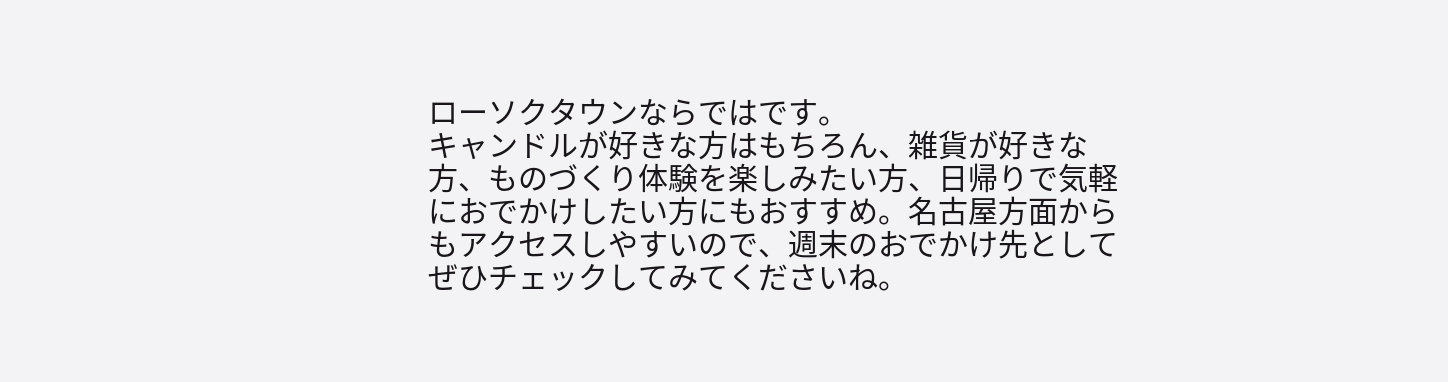ローソクタウンならではです。
キャンドルが好きな方はもちろん、雑貨が好きな方、ものづくり体験を楽しみたい方、日帰りで気軽におでかけしたい方にもおすすめ。名古屋方面からもアクセスしやすいので、週末のおでかけ先としてぜひチェックしてみてくださいね。